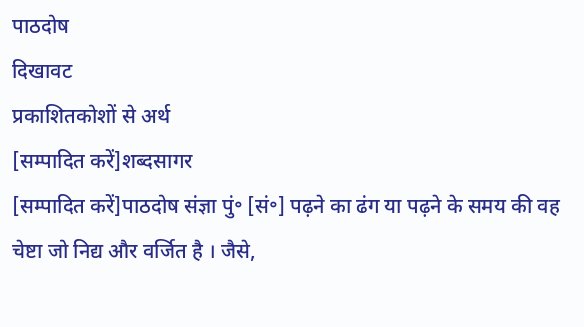पाठदोष
दिखावट
प्रकाशितकोशों से अर्थ
[सम्पादित करें]शब्दसागर
[सम्पादित करें]पाठदोष संज्ञा पुं॰ [सं॰] पढ़ने का ढंग या पढ़ने के समय की वह चेष्टा जो निद्य और वर्जित है । जैसे,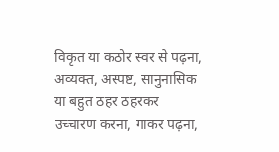विकृत या कठोर स्वर से पढ़ना, अव्यक्त, अस्पष्ट, सानुनासिक या बहुत ठहर ठहरकर उच्चारण करना, गाकर पढ़ना,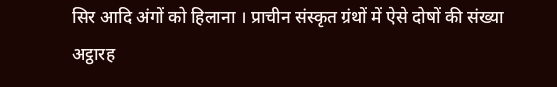सिर आदि अंगों को हिलाना । प्राचीन संस्कृत ग्रंथों में ऐसे दोषों की संख्या अट्ठारह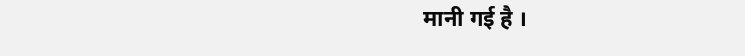मानी गई है ।